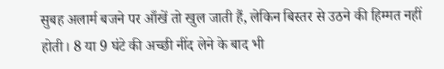सुबह अलार्म बजने पर आँखें तो खुल जाती हैं, लेकिन बिस्तर से उठने की हिम्मत नहीं होती। 8 या 9 घंटे की अच्छी नींद लेने के बाद भी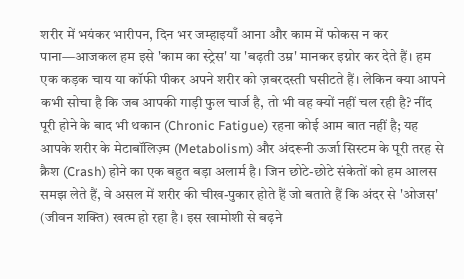शरीर में भयंकर भारीपन, दिन भर जम्हाइयाँ आना और काम में फोकस न कर पाना—आजकल हम इसे 'काम का स्ट्रेस' या 'बढ़ती उम्र' मानकर इग्नोर कर देते हैं। हम एक कड़क चाय या कॉफी पीकर अपने शरीर को ज़बरदस्ती घसीटते हैं। लेकिन क्या आपने कभी सोचा है कि जब आपकी गाड़ी फुल चार्ज है, तो भी वह क्यों नहीं चल रही है? नींद पूरी होने के बाद भी थकान (Chronic Fatigue) रहना कोई आम बात नहीं है; यह आपके शरीर के मेटाबॉलिज़्म (Metabolism) और अंदरूनी ऊर्जा सिस्टम के पूरी तरह से क्रैश (Crash) होने का एक बहुत बड़ा अलार्म है। जिन छोटे-छोटे संकेतों को हम आलस समझ लेते हैं, वे असल में शरीर की चीख-पुकार होते हैं जो बताते हैं कि अंदर से 'ओजस' (जीवन शक्ति) खत्म हो रहा है। इस खामोशी से बढ़ने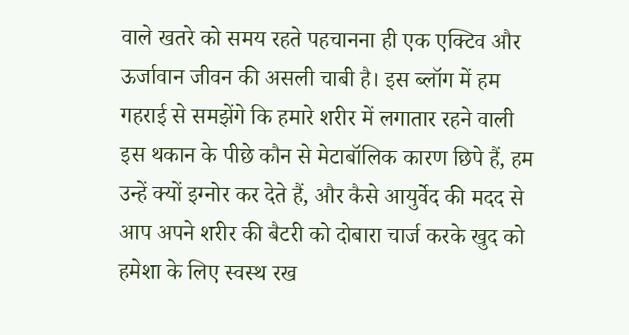वाले खतरे को समय रहते पहचानना ही एक एक्टिव और ऊर्जावान जीवन की असली चाबी है। इस ब्लॉग में हम गहराई से समझेंगे कि हमारे शरीर में लगातार रहने वाली इस थकान के पीछे कौन से मेटाबॉलिक कारण छिपे हैं, हम उन्हें क्यों इग्नोर कर देते हैं, और कैसे आयुर्वेद की मदद से आप अपने शरीर की बैटरी को दोबारा चार्ज करके खुद को हमेशा के लिए स्वस्थ रख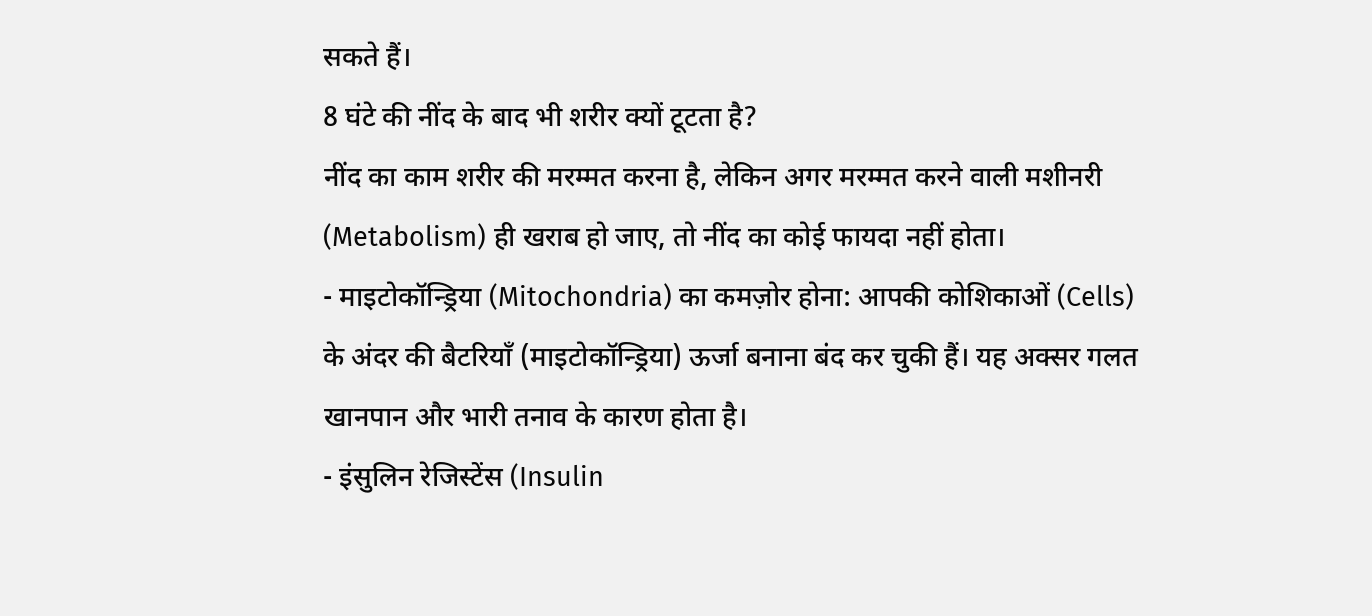सकते हैं।
8 घंटे की नींद के बाद भी शरीर क्यों टूटता है?
नींद का काम शरीर की मरम्मत करना है, लेकिन अगर मरम्मत करने वाली मशीनरी (Metabolism) ही खराब हो जाए, तो नींद का कोई फायदा नहीं होता।
- माइटोकॉन्ड्रिया (Mitochondria) का कमज़ोर होना: आपकी कोशिकाओं (Cells) के अंदर की बैटरियाँ (माइटोकॉन्ड्रिया) ऊर्जा बनाना बंद कर चुकी हैं। यह अक्सर गलत खानपान और भारी तनाव के कारण होता है।
- इंसुलिन रेजिस्टेंस (Insulin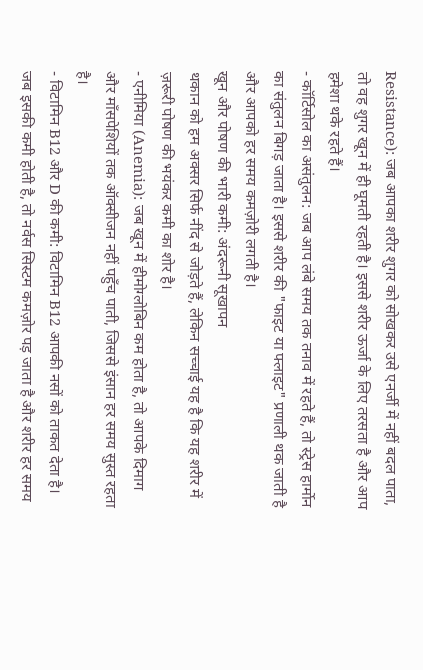Resistance): जब आपका शरीर शुगर को सोखकर उसे एनर्जी में नहीं बदल पाता, तो वह शुगर खून में ही घूमती रहती है। इससे शरीर ऊर्जा के लिए तरसता है और आप हमेशा थके रहते हैं।
- कॉर्टिसोल का असंतुलन: जब आप लंबे समय तक तनाव में रहते हैं, तो स्ट्रेस हार्मोन का संतुलन बिगड़ जाता है। इससे शरीर की "फाइट या फ्लाइट" प्रणाली थक जाती है और आपको हर समय कमज़ोरी लगती है।
खून और पोषण की भारी कमी: अंदरूनी सूखापन
थकान को हम अक्सर सिर्फ नींद से जोड़ते हैं, लेकिन सच्चाई यह है कि यह शरीर में ज़रूरी पोषण की भयंकर कमी का शोर है।
- एनीमिया (Anemia): जब खून में हीमोग्लोबिन कम होता है, तो आपके दिमाग और माँसपेशियों तक ऑक्सीजन नहीं पहुँच पाती, जिससे इंसान हर समय सुस्त रहता है।
- विटामिन B12 और D की कमी: विटामिन B12 आपकी नसों को ताकत देता है। जब इसकी कमी होती है, तो नर्वस सिस्टम कमज़ोर पड़ जाता है और शरीर हर समय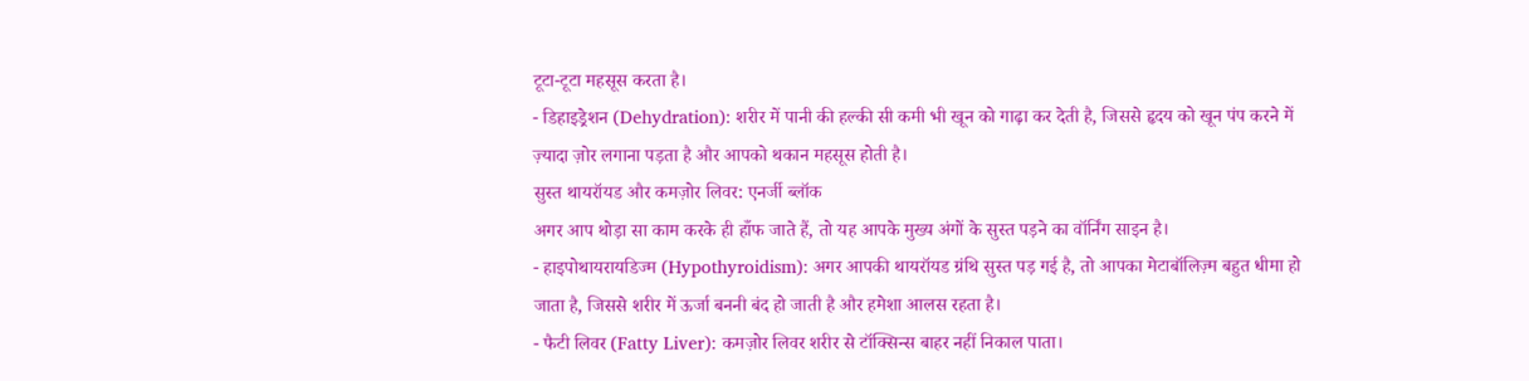टूटा-टूटा महसूस करता है।
- डिहाइड्रेशन (Dehydration): शरीर में पानी की हल्की सी कमी भी खून को गाढ़ा कर देती है, जिससे हृदय को खून पंप करने में ज़्यादा ज़ोर लगाना पड़ता है और आपको थकान महसूस होती है।
सुस्त थायरॉयड और कमज़ोर लिवर: एनर्जी ब्लॉक
अगर आप थोड़ा सा काम करके ही हाँफ जाते हैं, तो यह आपके मुख्य अंगों के सुस्त पड़ने का वॉर्निंग साइन है।
- हाइपोथायरायडिज्म (Hypothyroidism): अगर आपकी थायरॉयड ग्रंथि सुस्त पड़ गई है, तो आपका मेटाबॉलिज़्म बहुत धीमा हो जाता है, जिससे शरीर में ऊर्जा बननी बंद हो जाती है और हमेशा आलस रहता है।
- फैटी लिवर (Fatty Liver): कमज़ोर लिवर शरीर से टॉक्सिन्स बाहर नहीं निकाल पाता।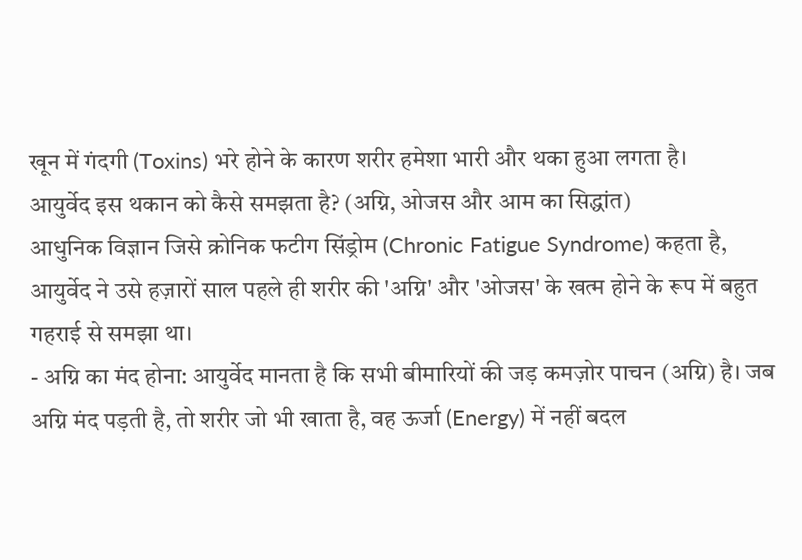खून में गंदगी (Toxins) भरे होने के कारण शरीर हमेशा भारी और थका हुआ लगता है।
आयुर्वेद इस थकान को कैसे समझता है? (अग्नि, ओजस और आम का सिद्धांत)
आधुनिक विज्ञान जिसे क्रोनिक फटीग सिंड्रोम (Chronic Fatigue Syndrome) कहता है, आयुर्वेद ने उसे हज़ारों साल पहले ही शरीर की 'अग्नि' और 'ओजस' के खत्म होने के रूप में बहुत गहराई से समझा था।
- अग्नि का मंद होना: आयुर्वेद मानता है कि सभी बीमारियों की जड़ कमज़ोर पाचन (अग्नि) है। जब अग्नि मंद पड़ती है, तो शरीर जो भी खाता है, वह ऊर्जा (Energy) में नहीं बदल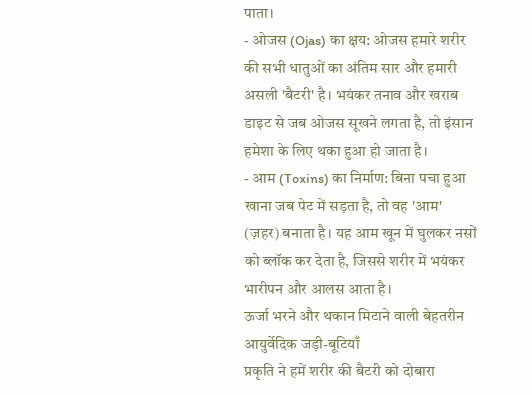पाता।
- ओजस (Ojas) का क्षय: ओजस हमारे शरीर की सभी धातुओं का अंतिम सार और हमारी असली 'बैटरी' है। भयंकर तनाव और खराब डाइट से जब ओजस सूखने लगता है, तो इंसान हमेशा के लिए थका हुआ हो जाता है।
- आम (Toxins) का निर्माण: बिना पचा हुआ खाना जब पेट में सड़ता है, तो वह 'आम' (ज़हर) बनाता है। यह आम खून में घुलकर नसों को ब्लॉक कर देता है, जिससे शरीर में भयंकर भारीपन और आलस आता है।
ऊर्जा भरने और थकान मिटाने वाली बेहतरीन आयुर्वेदिक जड़ी-बूटियाँ
प्रकृति ने हमें शरीर की बैटरी को दोबारा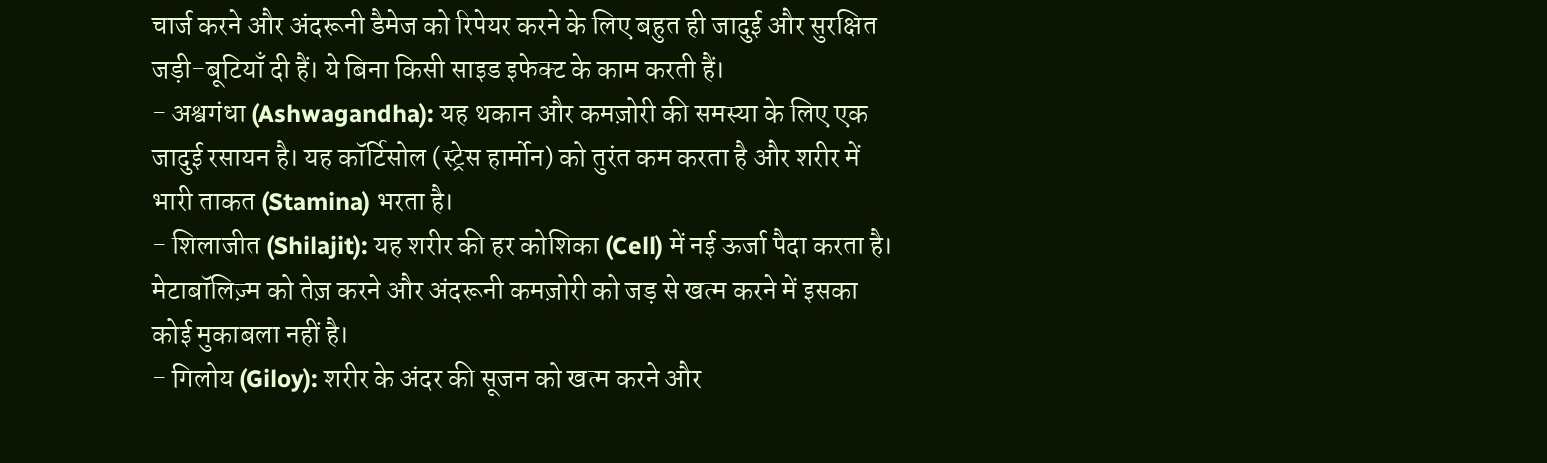चार्ज करने और अंदरूनी डैमेज को रिपेयर करने के लिए बहुत ही जादुई और सुरक्षित जड़ी-बूटियाँ दी हैं। ये बिना किसी साइड इफेक्ट के काम करती हैं।
- अश्वगंधा (Ashwagandha): यह थकान और कमज़ोरी की समस्या के लिए एक जादुई रसायन है। यह कॉर्टिसोल (स्ट्रेस हार्मोन) को तुरंत कम करता है और शरीर में भारी ताकत (Stamina) भरता है।
- शिलाजीत (Shilajit): यह शरीर की हर कोशिका (Cell) में नई ऊर्जा पैदा करता है। मेटाबॉलिज़्म को तेज़ करने और अंदरूनी कमज़ोरी को जड़ से खत्म करने में इसका कोई मुकाबला नहीं है।
- गिलोय (Giloy): शरीर के अंदर की सूजन को खत्म करने और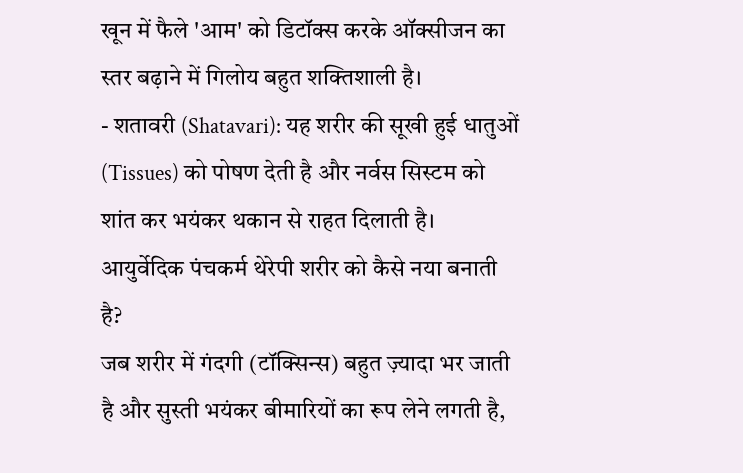खून में फैले 'आम' को डिटॉक्स करके ऑक्सीजन का स्तर बढ़ाने में गिलोय बहुत शक्तिशाली है।
- शतावरी (Shatavari): यह शरीर की सूखी हुई धातुओं (Tissues) को पोषण देती है और नर्वस सिस्टम को शांत कर भयंकर थकान से राहत दिलाती है।
आयुर्वेदिक पंचकर्म थेरेपी शरीर को कैसे नया बनाती है?
जब शरीर में गंदगी (टॉक्सिन्स) बहुत ज़्यादा भर जाती है और सुस्ती भयंकर बीमारियों का रूप लेने लगती है,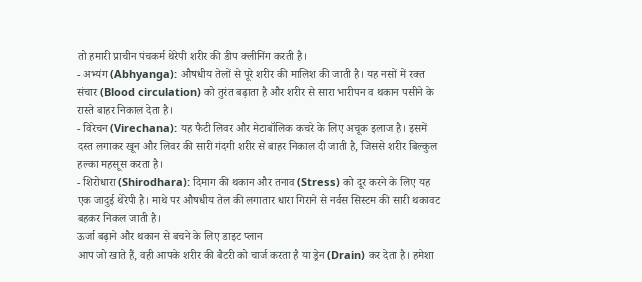तो हमारी प्राचीन पंचकर्म थेरेपी शरीर की डीप क्लीनिंग करती है।
- अभ्यंग (Abhyanga): औषधीय तेलों से पूरे शरीर की मालिश की जाती है। यह नसों में रक्त संचार (Blood circulation) को तुरंत बढ़ाता है और शरीर से सारा भारीपन व थकान पसीने के रास्ते बाहर निकाल देता है।
- विरेचन (Virechana): यह फैटी लिवर और मेटाबॉलिक कचरे के लिए अचूक इलाज है। इसमें दस्त लगाकर खून और लिवर की सारी गंदगी शरीर से बाहर निकाल दी जाती है, जिससे शरीर बिल्कुल हल्का महसूस करता है।
- शिरोधारा (Shirodhara): दिमाग की थकान और तनाव (Stress) को दूर करने के लिए यह एक जादुई थेरेपी है। माथे पर औषधीय तेल की लगातार धारा गिराने से नर्वस सिस्टम की सारी थकावट बहकर निकल जाती है।
ऊर्जा बढ़ाने और थकान से बचने के लिए डाइट प्लान
आप जो खाते हैं, वही आपके शरीर की बैटरी को चार्ज करता है या ड्रेन (Drain) कर देता है। हमेशा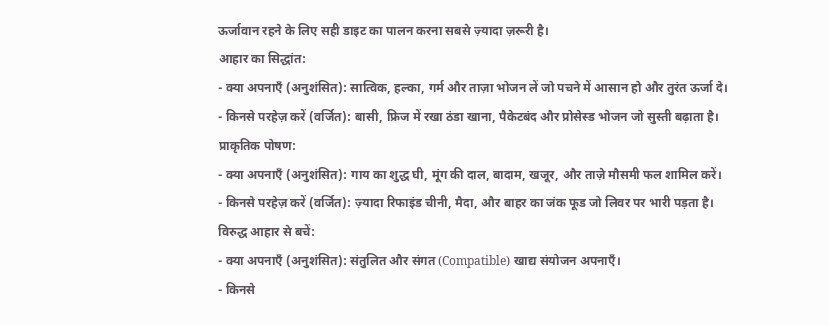ऊर्जावान रहने के लिए सही डाइट का पालन करना सबसे ज़्यादा ज़रूरी है।
आहार का सिद्धांत:
- क्या अपनाएँ (अनुशंसित): सात्विक, हल्का, गर्म और ताज़ा भोजन लें जो पचने में आसान हो और तुरंत ऊर्जा दे।
- किनसे परहेज़ करें (वर्जित): बासी, फ्रिज में रखा ठंडा खाना, पैकेटबंद और प्रोसेस्ड भोजन जो सुस्ती बढ़ाता है।
प्राकृतिक पोषण:
- क्या अपनाएँ (अनुशंसित): गाय का शुद्ध घी, मूंग की दाल, बादाम, खजूर, और ताज़े मौसमी फल शामिल करें।
- किनसे परहेज़ करें (वर्जित): ज़्यादा रिफाइंड चीनी, मैदा, और बाहर का जंक फूड जो लिवर पर भारी पड़ता है।
विरुद्ध आहार से बचें:
- क्या अपनाएँ (अनुशंसित): संतुलित और संगत (Compatible) खाद्य संयोजन अपनाएँ।
- किनसे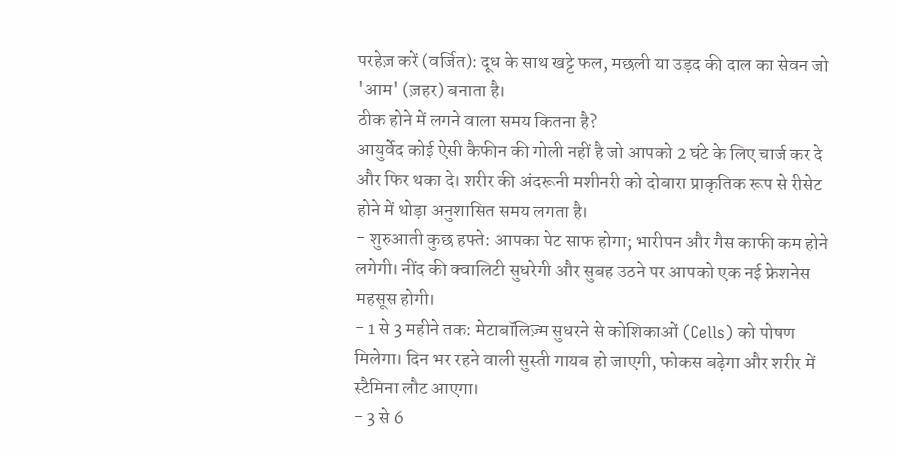परहेज़ करें (वर्जित): दूध के साथ खट्टे फल, मछली या उड़द की दाल का सेवन जो 'आम' (ज़हर) बनाता है।
ठीक होने में लगने वाला समय कितना है?
आयुर्वेद कोई ऐसी कैफीन की गोली नहीं है जो आपको 2 घंटे के लिए चार्ज कर दे और फिर थका दे। शरीर की अंदरूनी मशीनरी को दोबारा प्राकृतिक रूप से रीसेट होने में थोड़ा अनुशासित समय लगता है।
- शुरुआती कुछ हफ्ते: आपका पेट साफ होगा; भारीपन और गैस काफी कम होने लगेगी। नींद की क्वालिटी सुधरेगी और सुबह उठने पर आपको एक नई फ्रेशनेस महसूस होगी।
- 1 से 3 महीने तक: मेटाबॉलिज़्म सुधरने से कोशिकाओं (Cells) को पोषण मिलेगा। दिन भर रहने वाली सुस्ती गायब हो जाएगी, फोकस बढ़ेगा और शरीर में स्टैमिना लौट आएगा।
- 3 से 6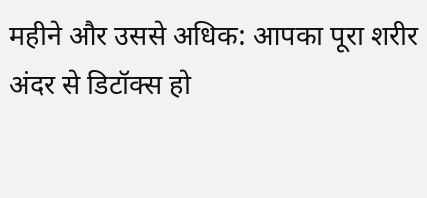महीने और उससे अधिक: आपका पूरा शरीर अंदर से डिटॉक्स हो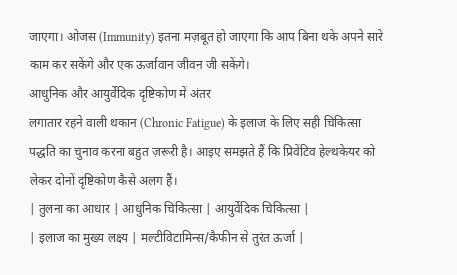जाएगा। ओजस (Immunity) इतना मज़बूत हो जाएगा कि आप बिना थके अपने सारे काम कर सकेंगे और एक ऊर्जावान जीवन जी सकेंगे।
आधुनिक और आयुर्वेदिक दृष्टिकोण में अंतर
लगातार रहने वाली थकान (Chronic Fatigue) के इलाज के लिए सही चिकित्सा पद्धति का चुनाव करना बहुत ज़रूरी है। आइए समझते हैं कि प्रिवेंटिव हेल्थकेयर को लेकर दोनों दृष्टिकोण कैसे अलग हैं।
| तुलना का आधार | आधुनिक चिकित्सा | आयुर्वेदिक चिकित्सा |
| इलाज का मुख्य लक्ष्य | मल्टीविटामिन्स/कैफीन से तुरंत ऊर्जा |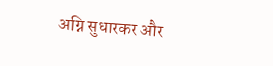अग्नि सुधारकर और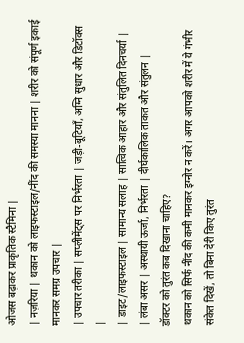ओजस बढ़ाकर प्राकृतिक स्टैमिना |
| नज़रिया | थकान को लाइफस्टाइल/नींद की समस्या मानना | शरीर को संपूर्ण इकाई मानकर समग्र उपचार |
| उपचार तरीका | सप्लीमेंट्स पर निर्भरता | जड़ी-बूटियाँ, अग्नि सुधार और डिटॉक्स |
| डाइट/लाइफस्टाइल | सामान्य सलाह | सात्विक आहार और संतुलित दिनचर्या |
| लंबा असर | अस्थायी ऊर्जा, निर्भरता | दीर्घकालिक ताकत और संतुलन |
डॉक्टर को तुरंत कब दिखाना चाहिए?
थकान को सिर्फ नींद की कमी मानकर इग्नोर न करें। अगर आपको शरीर में ये गंभीर संकेत दिखें, तो बिना देरी किए तुरंत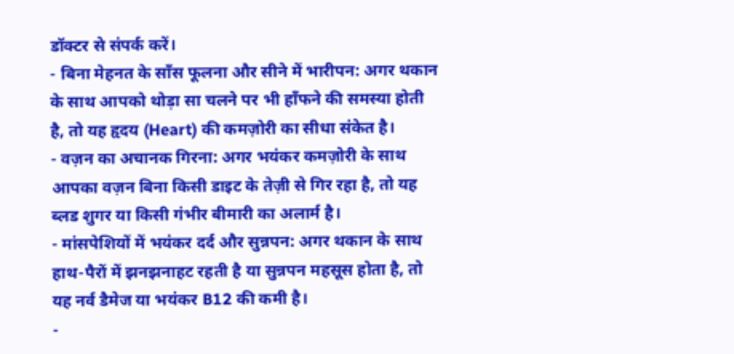डॉक्टर से संपर्क करें।
- बिना मेहनत के साँस फूलना और सीने में भारीपन: अगर थकान के साथ आपको थोड़ा सा चलने पर भी हाँफने की समस्या होती है, तो यह हृदय (Heart) की कमज़ोरी का सीधा संकेत है।
- वज़न का अचानक गिरना: अगर भयंकर कमज़ोरी के साथ आपका वज़न बिना किसी डाइट के तेज़ी से गिर रहा है, तो यह ब्लड शुगर या किसी गंभीर बीमारी का अलार्म है।
- मांसपेशियों में भयंकर दर्द और सुन्नपन: अगर थकान के साथ हाथ-पैरों में झनझनाहट रहती है या सुन्नपन महसूस होता है, तो यह नर्व डैमेज या भयंकर B12 की कमी है।
-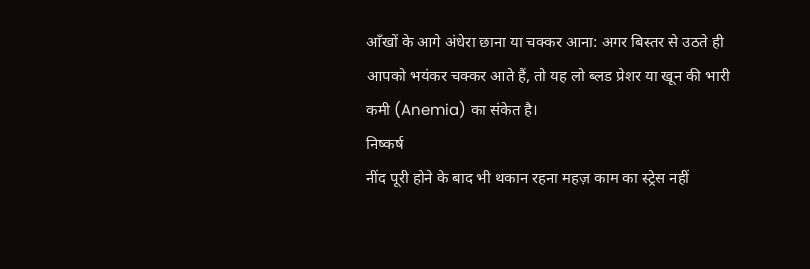आँखों के आगे अंधेरा छाना या चक्कर आना: अगर बिस्तर से उठते ही आपको भयंकर चक्कर आते हैं, तो यह लो ब्लड प्रेशर या खून की भारी कमी (Anemia) का संकेत है।
निष्कर्ष
नींद पूरी होने के बाद भी थकान रहना महज़ काम का स्ट्रेस नहीं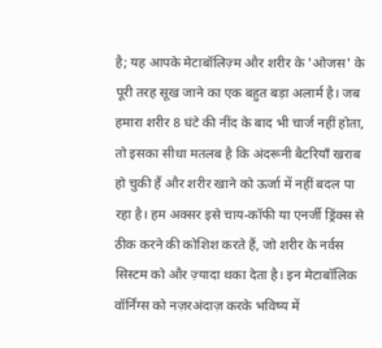है; यह आपके मेटाबॉलिज़्म और शरीर के 'ओजस' के पूरी तरह सूख जाने का एक बहुत बड़ा अलार्म है। जब हमारा शरीर 8 घंटे की नींद के बाद भी चार्ज नहीं होता, तो इसका सीधा मतलब है कि अंदरूनी बैटरियाँ खराब हो चुकी हैं और शरीर खाने को ऊर्जा में नहीं बदल पा रहा है। हम अक्सर इसे चाय-कॉफी या एनर्जी ड्रिंक्स से ठीक करने की कोशिश करते हैं, जो शरीर के नर्वस सिस्टम को और ज़्यादा थका देता है। इन मेटाबॉलिक वॉर्निंग्स को नज़रअंदाज़ करके भविष्य में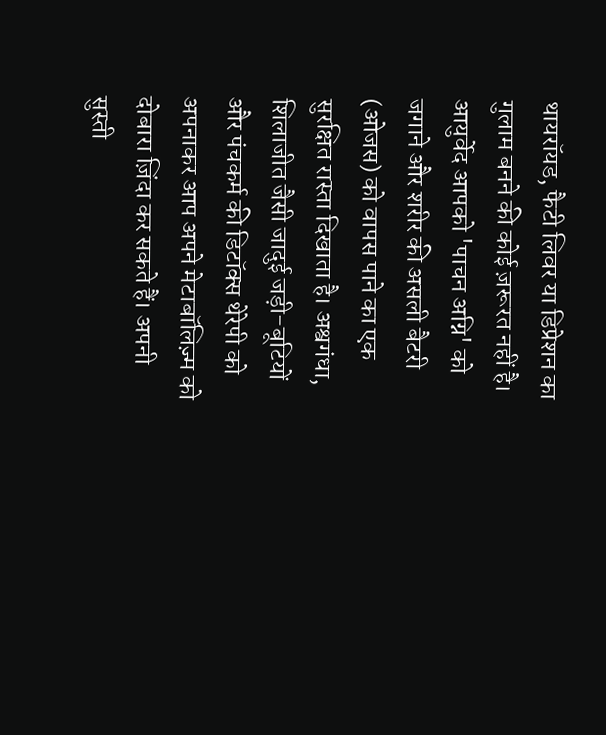थायरॉयड, फैटी लिवर या डिप्रेशन का गुलाम बनने की कोई ज़रूरत नहीं है। आयुर्वेद आपको 'पाचन अग्नि' को जगाने और शरीर की असली बैटरी (ओजस) को वापस पाने का एक सुरक्षित रास्ता दिखाता है। अश्वगंधा, शिलाजीत जैसी जादुई जड़ी-बूटियों और पंचकर्म की डिटॉक्स थेरेपी को अपनाकर आप अपने मेटाबॉलिज़्म को दोबारा ज़िंदा कर सकते हैं। अपनी सुस्ती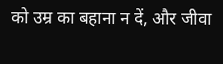को उम्र का बहाना न दें, और जीवा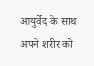आयुर्वेद के साथ अपने शरीर को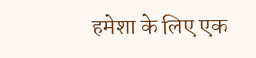हमेशा के लिए एक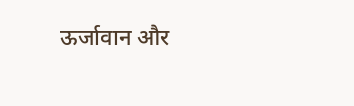ऊर्जावान और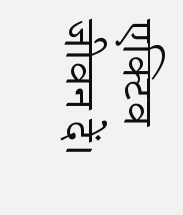एक्टिव जीवन दें।